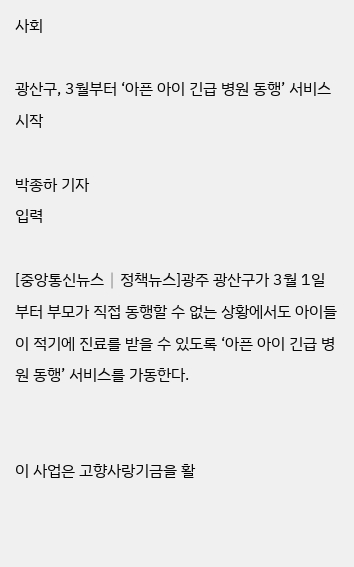사회

광산구, 3월부터 ‘아픈 아이 긴급 병원 동행’ 서비스 시작

박종하 기자
입력

[중앙통신뉴스│정책뉴스]광주 광산구가 3월 1일부터 부모가 직접 동행할 수 없는 상황에서도 아이들이 적기에 진료를 받을 수 있도록 ‘아픈 아이 긴급 병원 동행’ 서비스를 가동한다.


이 사업은 고향사랑기금을 활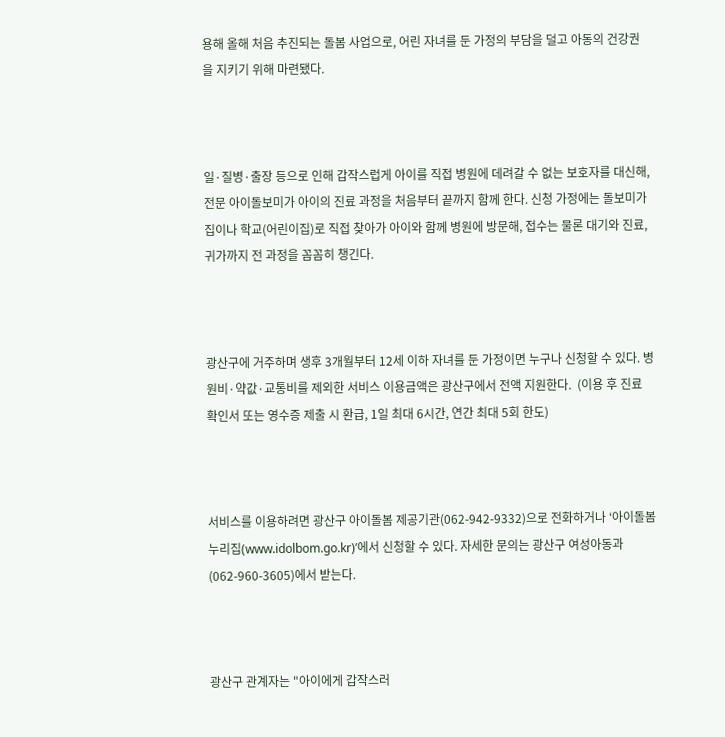용해 올해 처음 추진되는 돌봄 사업으로, 어린 자녀를 둔 가정의 부담을 덜고 아동의 건강권을 지키기 위해 마련됐다.



일·질병·출장 등으로 인해 갑작스럽게 아이를 직접 병원에 데려갈 수 없는 보호자를 대신해, 전문 아이돌보미가 아이의 진료 과정을 처음부터 끝까지 함께 한다. 신청 가정에는 돌보미가 집이나 학교(어린이집)로 직접 찾아가 아이와 함께 병원에 방문해, 접수는 물론 대기와 진료, 귀가까지 전 과정을 꼼꼼히 챙긴다.



광산구에 거주하며 생후 3개월부터 12세 이하 자녀를 둔 가정이면 누구나 신청할 수 있다. 병원비·약값·교통비를 제외한 서비스 이용금액은 광산구에서 전액 지원한다.  (이용 후 진료 확인서 또는 영수증 제출 시 환급, 1일 최대 6시간, 연간 최대 5회 한도)



서비스를 이용하려면 광산구 아이돌봄 제공기관(062-942-9332)으로 전화하거나 ‘아이돌봄 누리집(www.idolbom.go.kr)’에서 신청할 수 있다. 자세한 문의는 광산구 여성아동과(062-960-3605)에서 받는다.



광산구 관계자는 "아이에게 갑작스러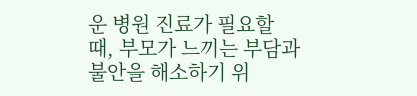운 병원 진료가 필요할 때, 부모가 느끼는 부담과 불안을 해소하기 위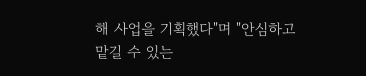해 사업을 기획했다"며 "안심하고 맡길 수 있는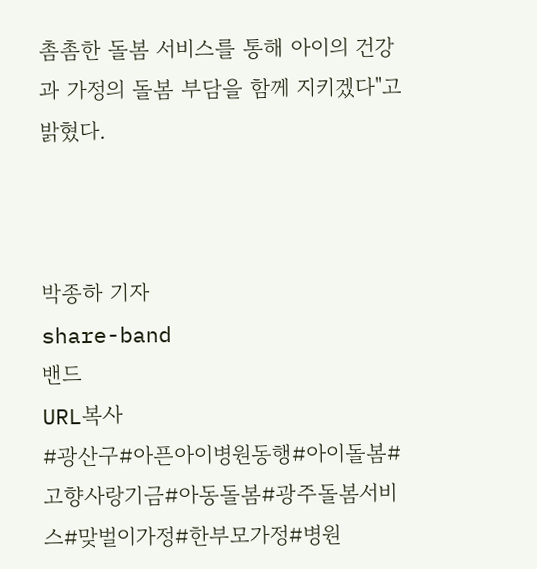촘촘한 돌봄 서비스를 통해 아이의 건강과 가정의 돌봄 부담을 함께 지키겠다"고 밝혔다.



박종하 기자
share-band
밴드
URL복사
#광산구#아픈아이병원동행#아이돌봄#고향사랑기금#아동돌봄#광주돌봄서비스#맞벌이가정#한부모가정#병원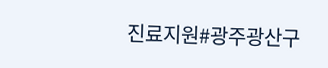진료지원#광주광산구